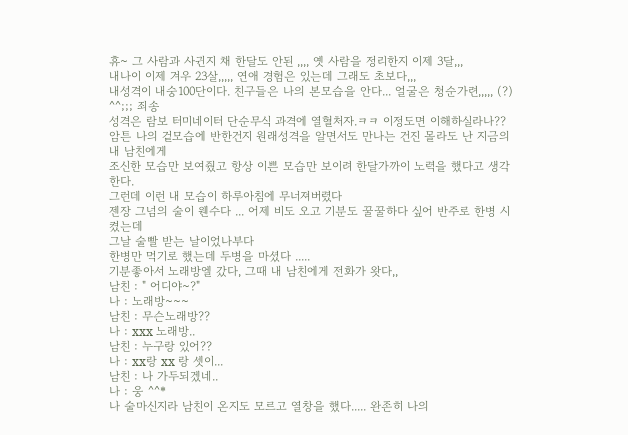휴~ 그 사람과 사귄지 채 한달도 안된 ,,,, 옛 사람을 정리한지 이제 3달,,,
내나이 이제 겨우 23살,,,,, 연애 경험은 있는데 그래도 초보다,,,
내성격이 내숭100단이다. 친구들은 나의 본모습을 안다... 얼굴은 청순가련,,,,, (?) ^^;;; 죄송
성격은 람보 터미네이터 단순무식 과격에 열혈처자.ㅋㅋ 이정도면 이해하실라나??
암튼 나의 겉모습에 반한건지 원래성격을 알면서도 만나는 건진 몰라도 난 지금의 내 남친에게
조신한 모습만 보여줬고 항상 이쁜 모습만 보이려 한달가까이 노력을 했다고 생각한다.
그런데 이런 내 모습이 하루아침에 무너져버렸다
젠장 그넘의 술이 웬수다 ... 어제 비도 오고 기분도 꿀꿀하다 싶어 반주로 한병 시켰는데
그날 술빨 받는 날이었나부다
한병만 먹기로 했는데 두병을 마셨다 .....
기분좋아서 노래방엘 갔다, 그때 내 남친에게 전화가 왓다,,
남친 : " 어디야~?"
나 : 노래방~~~
남친 : 무슨노래방??
나 : xxx 노래방..
남친 : 누구랑 있어??
나 : xx랑 xx 랑 셋이...
남친 : 나 가두되겠네..
나 : 웅 ^^*
나 술마신지라 남친이 온지도 모르고 열창을 했다..... 완존히 나의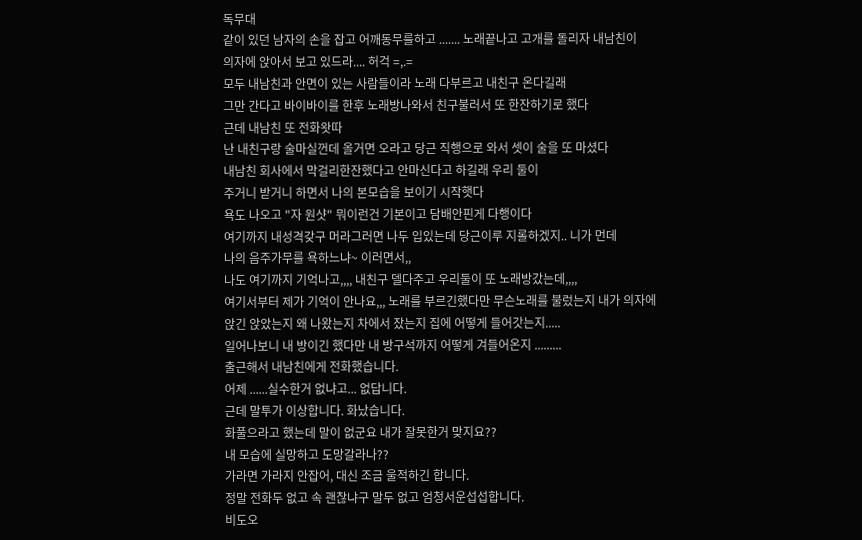독무대
같이 있던 남자의 손을 잡고 어깨동무를하고 ....... 노래끝나고 고개를 돌리자 내남친이
의자에 앉아서 보고 있드라.... 허걱 =,.=
모두 내남친과 안면이 있는 사람들이라 노래 다부르고 내친구 온다길래
그만 간다고 바이바이를 한후 노래방나와서 친구불러서 또 한잔하기로 했다
근데 내남친 또 전화왓따
난 내친구랑 술마실껀데 올거면 오라고 당근 직행으로 와서 셋이 술을 또 마셨다
내남친 회사에서 막걸리한잔했다고 안마신다고 하길래 우리 둘이
주거니 받거니 하면서 나의 본모습을 보이기 시작햇다
욕도 나오고 "자 원샷" 뭐이런건 기본이고 담배안핀게 다행이다
여기까지 내성격갖구 머라그러면 나두 입있는데 당근이루 지롤하겠지.. 니가 먼데
나의 음주가무를 욕하느냐~ 이러면서,,
나도 여기까지 기억나고,,,, 내친구 델다주고 우리둘이 또 노래방갔는데,,,,
여기서부터 제가 기억이 안나요,,, 노래를 부르긴했다만 무슨노래를 불렀는지 내가 의자에
앉긴 앉았는지 왜 나왔는지 차에서 잤는지 집에 어떻게 들어갓는지.....
일어나보니 내 방이긴 했다만 내 방구석까지 어떻게 겨들어온지 .........
출근해서 내남친에게 전화했습니다.
어제 ......실수한거 없냐고... 없답니다.
근데 말투가 이상합니다. 화났습니다.
화풀으라고 했는데 말이 없군요 내가 잘못한거 맞지요??
내 모습에 실망하고 도망갈라나??
가라면 가라지 안잡어, 대신 조금 울적하긴 합니다.
정말 전화두 없고 속 괜찮냐구 말두 없고 엄청서운섭섭합니다.
비도오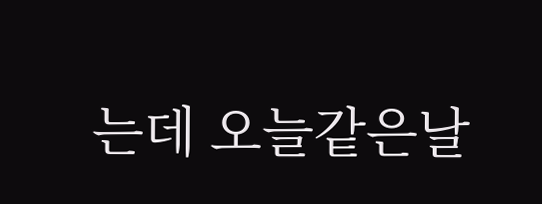는데 오늘같은날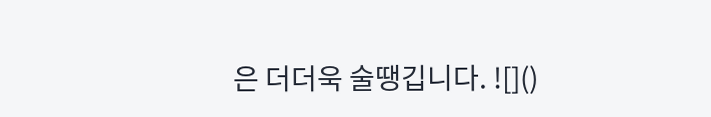은 더더욱 술땡깁니다. ![]()